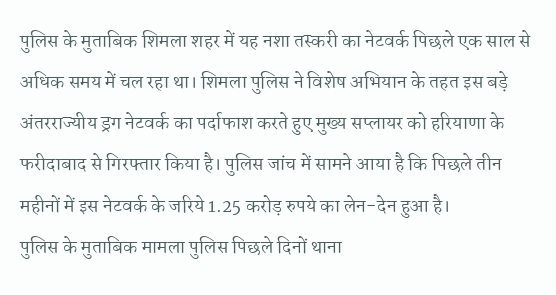पुलिस के मुताबिक शिमला शहर में यह नशा तस्करी का नेटवर्क पिछले एक साल से अधिक समय में चल रहा था। शिमला पुलिस ने विशेष अभियान के तहत इस बड़े अंतरराज्यीय ड्रग नेटवर्क का पर्दाफाश करते हुए मुख्य सप्लायर को हरियाणा के फरीदाबाद से गिरफ्तार किया है। पुलिस जांच में सामने आया है कि पिछले तीन महीनों में इस नेटवर्क के जरिये 1.25 करोड़ रुपये का लेन-देन हुआ है।
पुलिस के मुताबिक मामला पुलिस पिछले दिनों थाना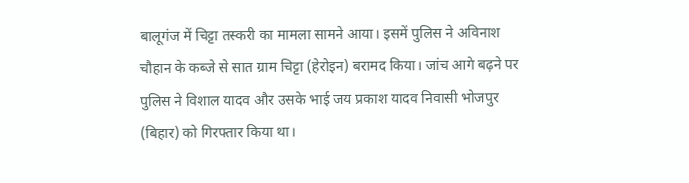बालूगंज में चिट्टा तस्करी का मामला सामने आया। इसमें पुलिस ने अविनाश चौहान के कब्जे से सात ग्राम चिट्टा (हेरोइन) बरामद किया। जांच आगे बढ़ने पर पुलिस ने विशाल यादव और उसके भाई जय प्रकाश यादव निवासी भोजपुर (बिहार) को गिरफ्तार किया था।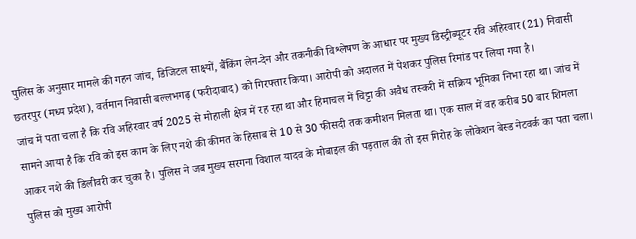पुलिस के अनुसार मामले की गहन जांच, डिजिटल साक्ष्यों, बैंकिंग लेन-देन और तकनीकी विश्लेषण के आधार पर मुख्य डिस्ट्रीब्यूटर रवि अहिरवार (21) निवासी छतरपुर (मध्य प्रदेश), वर्तमान निवासी बल्लभगढ़ (फरीदाबाद) को गिरफ्तार किया। आरोपी को अदालत में पेशकर पुलिस रिमांड पर लिया गया है।
जांच में पता चला है कि रवि अहिरवार वर्ष 2025 से मोहाली क्षेत्र में रह रहा था और हिमाचल में चिट्टा की अवैध तस्करी में सक्रिय भूमिका निभा रहा था। जांच में सामने आया है कि रवि को इस काम के लिए नशे की कीमत के हिसाब से 10 से 30 फीसदी तक कमीशन मिलता था। एक साल में वह करीब 50 बार शिमला आकर नशे की डिलीवरी कर चुका है। पुलिस ने जब मुख्य सरगना विशाल यादव के मोबाइल की पड़ताल की तो इस गिरोह के लोकेशन बेस्ड नेटवर्क का पता चला। पुलिस को मुख्य आरोपी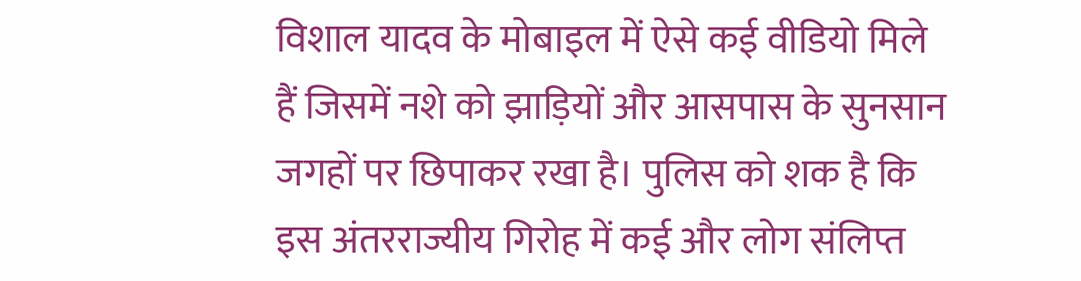विशाल यादव के मोबाइल में ऐसे कई वीडियो मिले हैं जिसमें नशे को झाड़ियों और आसपास के सुनसान जगहों पर छिपाकर रखा है। पुलिस को शक है कि इस अंतरराज्यीय गिरोह में कई और लोग संलिप्त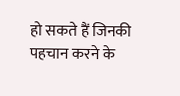हो सकते हैं जिनकी पहचान करने के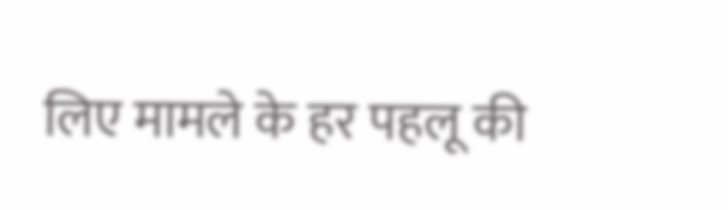लिए मामले के हर पहलू की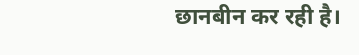छानबीन कर रही है।